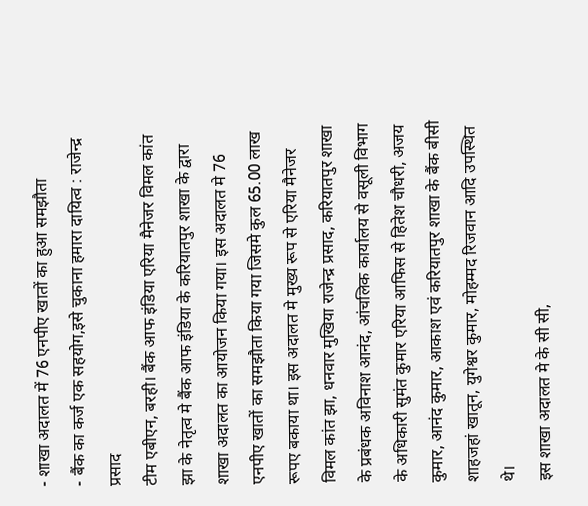- शाखा अदालत में 76 एनपीए खातों का हुआ समझौता
- बैंक का कर्ज एक सहयोग,इसे चुकाना हमारा दायित्व : राजेन्द्र प्रसाद
टीम एबीएन, बरही। बैंक आफ इंडिया एरिया मैनेजर विमल कांत झा के नेतृत्व मे बैंक आफ इंडिया के करियातपुर शाखा के द्वारा शाखा अदालत का आयोजन किया गया। इस अदालत मे 76 एनपीए खातों का समझौता किया गया जिसमे कुल 65.00 लाख रूपए बकाया था। इस अदालत मे मुख्य रूप से एरिया मैनेजर विमल कांत झा, धनवार मुखिया राजेन्द्र प्रसाद, करियातपुर शाखा के प्रबंधक अविनाश आनंद, आंचलिक कार्यालय से वसूली विभाग के अधिकारी सुमंत कुमार एरिया आफिस से हितेश चौधरी, अजय कुमार, आनंद कुमार, आकाश एवं करियातपुर शाखा के बैंक बीसी शाहजहां खातून, युगेश्वर कुमार, मोहम्मद रिजवान आदि उपस्थित थे।
इस शाखा अदालत मे के सी सी,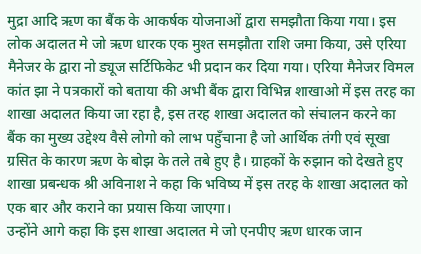मुद्रा आदि ऋण का बैंक के आकर्षक योजनाओं द्वारा समझौता किया गया। इस लोक अदालत मे जो ऋण धारक एक मुश्त समझौता राशि जमा किया, उसे एरिया मैनेजर के द्वारा नो ड्यूज सर्टिफिकेट भी प्रदान कर दिया गया। एरिया मैनेजर विमल कांत झा ने पत्रकारों को बताया की अभी बैंक द्वारा विभिन्न शाखाओ में इस तरह का शाखा अदालत किया जा रहा है, इस तरह शाखा अदालत को संचालन करने का बैंक का मुख्य उद्देश्य वैसे लोगो को लाभ पहुँचाना है जो आर्थिक तंगी एवं सूखा ग्रसित के कारण ऋण के बोझ के तले तबे हुए है। ग्राहकों के रुझान को देखते हुए शाखा प्रबन्धक श्री अविनाश ने कहा कि भविष्य में इस तरह के शाखा अदालत को एक बार और कराने का प्रयास किया जाएगा।
उन्होंने आगे कहा कि इस शाखा अदालत मे जो एनपीए ऋण धारक जान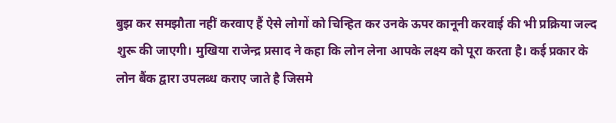बुझ कर समझौता नहीं करवाए हैं ऐसे लोगों को चिन्हित कर उनके ऊपर कानूनी करवाई की भी प्रक्रिया जल्द शुरू की जाएगी। मुखिया राजेन्द्र प्रसाद ने कहा कि लोन लेना आपके लक्ष्य को पूरा करता है। कई प्रकार के लोन बैंक द्वारा उपलब्ध कराए जाते है जिसमे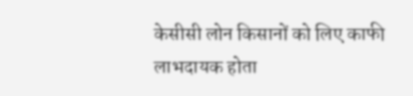केसीसी लोन किसानों को लिए काफी लाभदायक होता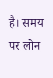है। समय पर लोन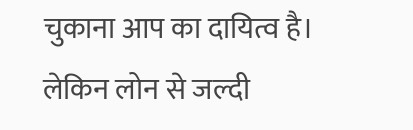चुकाना आप का दायित्व है। लेकिन लोन से जल्दी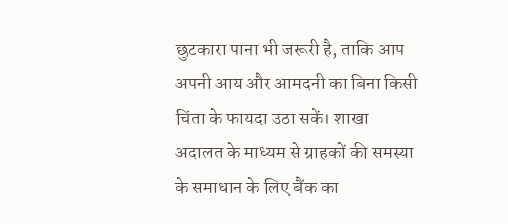छुटकारा पाना भी जरूरी है, ताकि आप अपनी आय और आमदनी का बिना किसी चिंता के फायदा उठा सकें। शाखा अदालत के माध्यम से ग्राहकों की समस्या के समाधान के लिए बैंक का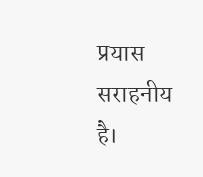प्रयास सराहनीय है।